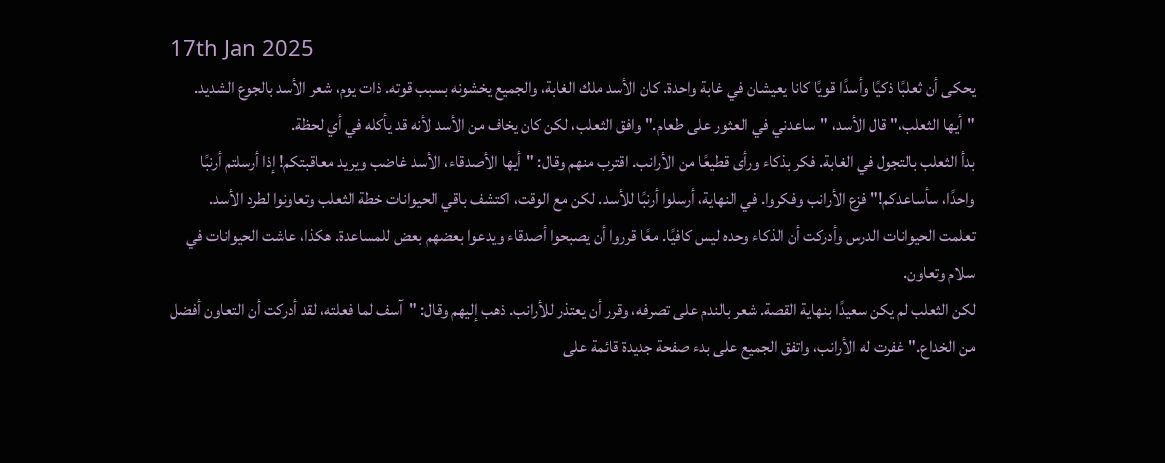17th Jan 2025
يحكى أن ثعلبًا ذكيًا وأسدًا قويًا كانا يعيشان في غابة واحدة. كان الأسد ملك الغابة، والجميع يخشونه بسبب قوته. ذات يوم، شعر الأسد بالجوع الشديد. "أيها الثعلب،" قال الأسد، "ساعدني في العثور على طعام." وافق الثعلب، لكن كان يخاف من الأسد لأنه قد يأكله في أي لحظة.
بدأ الثعلب بالتجول في الغابة. فكر بذكاء ورأى قطيعًا من الأرانب. اقترب منهم وقال: "أيها الأصدقاء، الأسد غاضب ويريد معاقبتكم! إذا أرسلتم أرنبًا واحدًا، سأساعدكم!" فزع الأرانب وفكروا. في النهاية، أرسلوا أرنبًا للأسد. لكن مع الوقت، اكتشف باقي الحيوانات خطة الثعلب وتعاونوا لطرد الأسد.
تعلمت الحيوانات الدرس وأدركت أن الذكاء وحده ليس كافيًا. معًا قرروا أن يصبحوا أصدقاء ويدعوا بعضهم بعض للمساعدة. هكذا، عاشت الحيوانات في سلام وتعاون.
لكن الثعلب لم يكن سعيدًا بنهاية القصة. شعر بالندم على تصرفه، وقرر أن يعتذر للأرانب. ذهب إليهم وقال: "آسف لما فعلته، لقد أدركت أن التعاون أفضل من الخداع." غفرت له الأرانب، واتفق الجميع على بدء صفحة جديدة قائمة على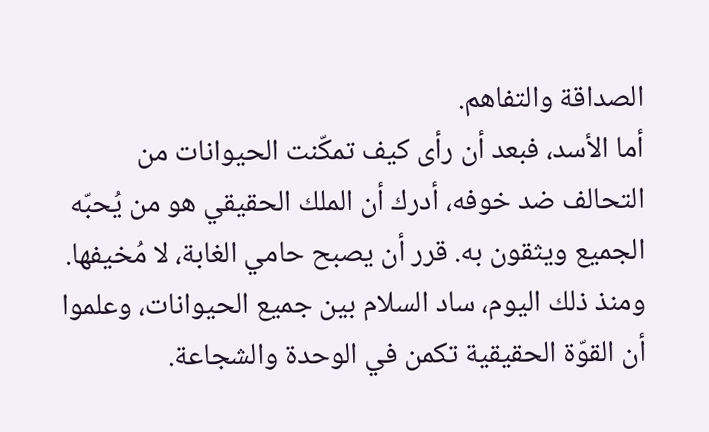الصداقة والتفاهم.
أما الأسد، فبعد أن رأى كيف تمكّنت الحيوانات من التحالف ضد خوفه، أدرك أن الملك الحقيقي هو من يُحبّه الجميع ويثقون به. قرر أن يصبح حامي الغابة، لا مُخيفها. ومنذ ذلك اليوم، ساد السلام بين جميع الحيوانات، وعلموا أن القوّة الحقيقية تكمن في الوحدة والشجاعة.